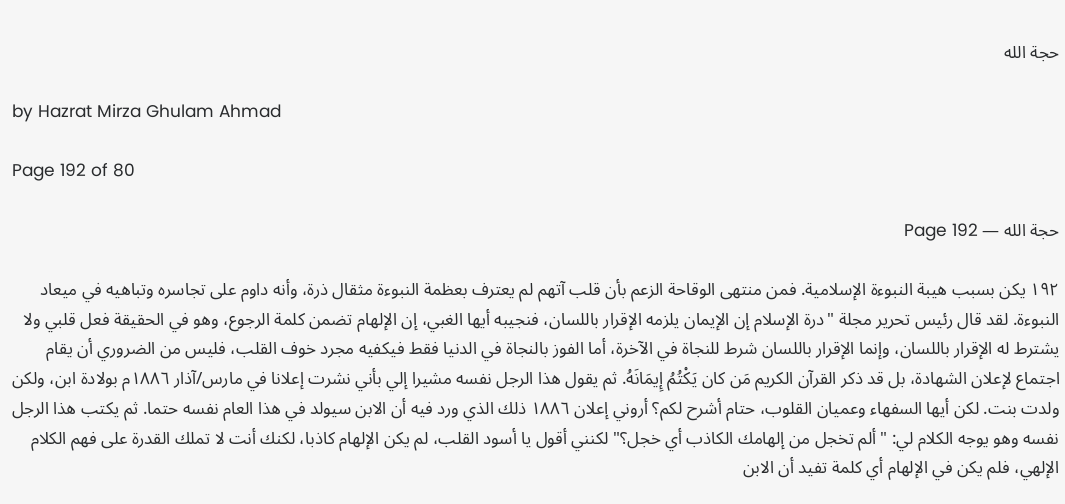حجة الله

by Hazrat Mirza Ghulam Ahmad

Page 192 of 80

حجة الله — Page 192

۱۹۲ يكن بسبب هيبة النبوءة الإسلامية. فمن منتهى الوقاحة الزعم بأن قلب آتهم لم يعترف بعظمة النبوءة مثقال ذرة، وأنه داوم على تجاسره وتباهيه في ميعاد النبوءة. لقد قال رئيس تحرير مجلة "درة الإسلام إن الإيمان يلزمه الإقرار باللسان، فنجيبه أيها الغبي، إن الإلهام تضمن كلمة الرجوع، وهو في الحقيقة فعل قلبي ولا يشترط له الإقرار باللسان، وإنما الإقرار باللسان شرط للنجاة في الآخرة، أما الفوز بالنجاة في الدنيا فقط فيكفيه مجرد خوف القلب، فليس من الضروري أن يقام اجتماع لإعلان الشهادة، بل قد ذكر القرآن الكريم مَن كان يَكْتُمُ إِيمَانَهُ. ثم يقول هذا الرجل نفسه مشيرا إلي بأني نشرت إعلانا في مارس/آذار ١٨٨٦م بولادة ابن، ولكن ولدت بنت. لكن أيها السفهاء وعميان القلوب، حتام أشرح لكم؟ أروني إعلان ١٨٨٦ ذلك الذي ورد فيه أن الابن سيولد في هذا العام نفسه حتما. ثم يكتب هذا الرجل نفسه وهو يوجه الكلام لي: "ألم تخجل من إلهامك الكاذب أي خجل؟" لكنني أقول يا أسود القلب، لم يكن الإلهام كاذبا، لكنك أنت لا تملك القدرة على فهم الكلام الإلهي، فلم يكن في الإلهام أي كلمة تفيد أن الابن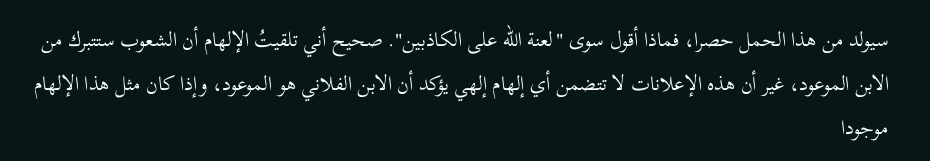سيولد من هذا الحمل حصرا، فماذا أقول سوى "لعنة الله على الكاذبين". صحيح أني تلقيتُ الإلهام أن الشعوب ستتبرك من الابن الموعود، غير أن هذه الإعلانات لا تتضمن أي إلهام إلهي يؤكد أن الابن الفلاني هو الموعود، وإذا كان مثل هذا الإلهام موجودا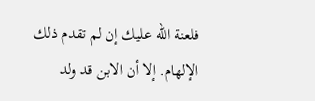فلعنة الله عليك إن لم تقدم ذلك الإلهام. إلا أن الابن قد ولد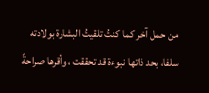من حمل آخر كما كنتُ تلقيتُ البشارة بولادته سلفا، بحد ذاتها نبوءة قد تحققت ، وأقرها صراحةً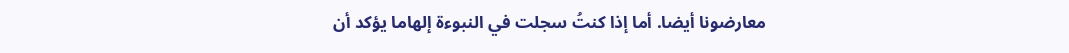معارضونا أيضا. أما إذا كنتُ سجلت في النبوءة إلهاما يؤكد أن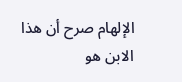الإلهام صرح أن هذا الابن هو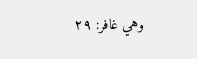وهي غافر: ۲۹